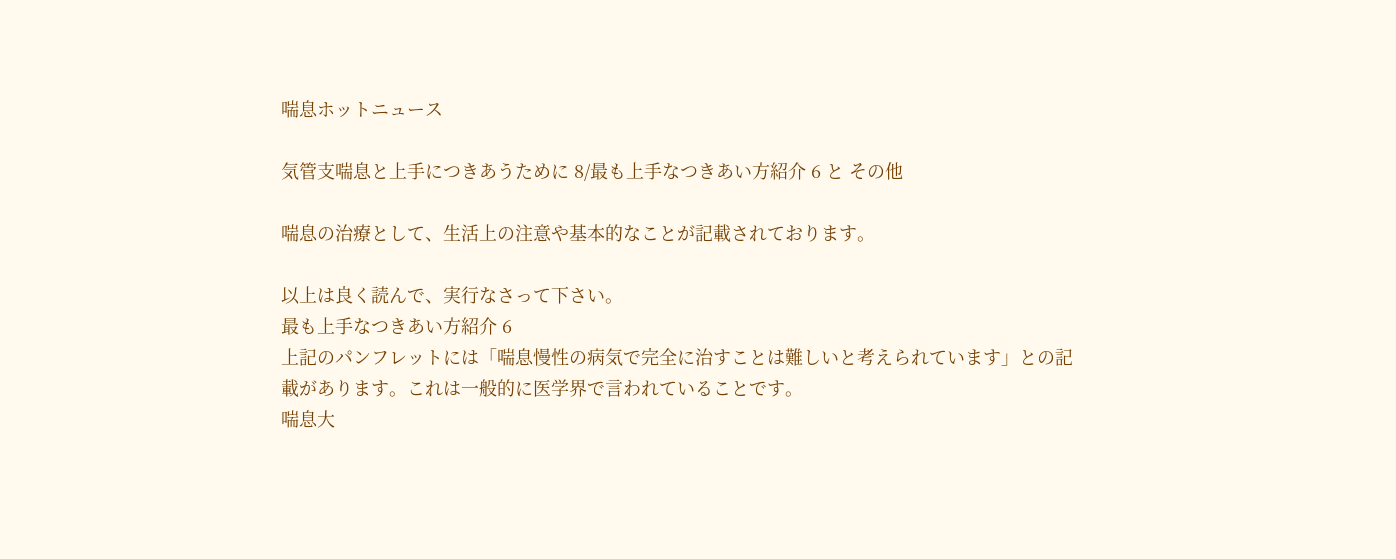喘息ホットニュース

気管支喘息と上手につきあうために 8/最も上手なつきあい方紹介 6 と その他

喘息の治療として、生活上の注意や基本的なことが記載されております。

以上は良く読んで、実行なさって下さい。
最も上手なつきあい方紹介 6
上記のパンフレットには「喘息慢性の病気で完全に治すことは難しいと考えられています」との記載があります。これは一般的に医学界で言われていることです。
喘息大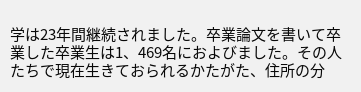学は23年間継続されました。卒業論文を書いて卒業した卒業生は1、469名におよびました。その人たちで現在生きておられるかたがた、住所の分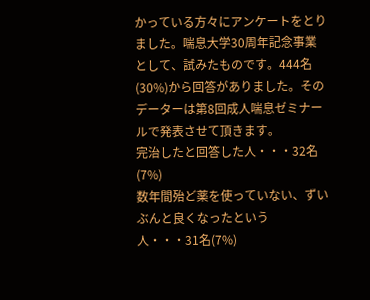かっている方々にアンケートをとりました。喘息大学30周年記念事業として、試みたものです。444名(30%)から回答がありました。そのデーターは第8回成人喘息ゼミナールで発表させて頂きます。
完治したと回答した人・・・32名(7%)
数年間殆ど薬を使っていない、ずいぶんと良くなったという人・・・31名(7%)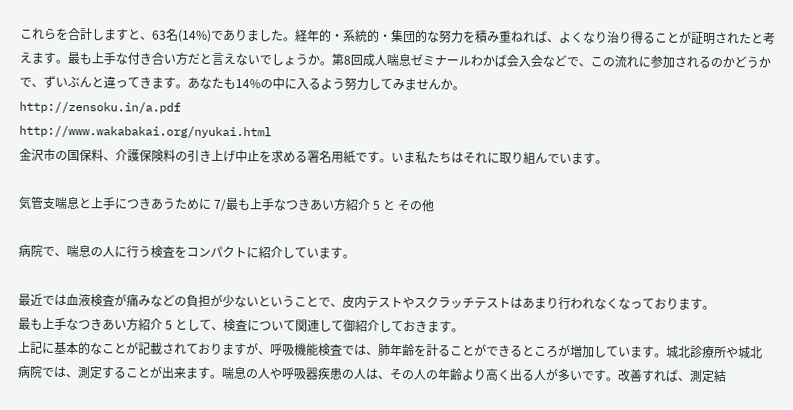これらを合計しますと、63名(14%)でありました。経年的・系統的・集団的な努力を積み重ねれば、よくなり治り得ることが証明されたと考えます。最も上手な付き合い方だと言えないでしょうか。第8回成人喘息ゼミナールわかば会入会などで、この流れに参加されるのかどうかで、ずいぶんと違ってきます。あなたも14%の中に入るよう努力してみませんか。
http://zensoku.in/a.pdf
http://www.wakabakai.org/nyukai.html
金沢市の国保料、介護保険料の引き上げ中止を求める署名用紙です。いま私たちはそれに取り組んでいます。

気管支喘息と上手につきあうために 7/最も上手なつきあい方紹介 5 と その他

病院で、喘息の人に行う検査をコンパクトに紹介しています。

最近では血液検査が痛みなどの負担が少ないということで、皮内テストやスクラッチテストはあまり行われなくなっております。
最も上手なつきあい方紹介 5 として、検査について関連して御紹介しておきます。
上記に基本的なことが記載されておりますが、呼吸機能検査では、肺年齢を計ることができるところが増加しています。城北診療所や城北病院では、測定することが出来ます。喘息の人や呼吸器疾患の人は、その人の年齢より高く出る人が多いです。改善すれば、測定結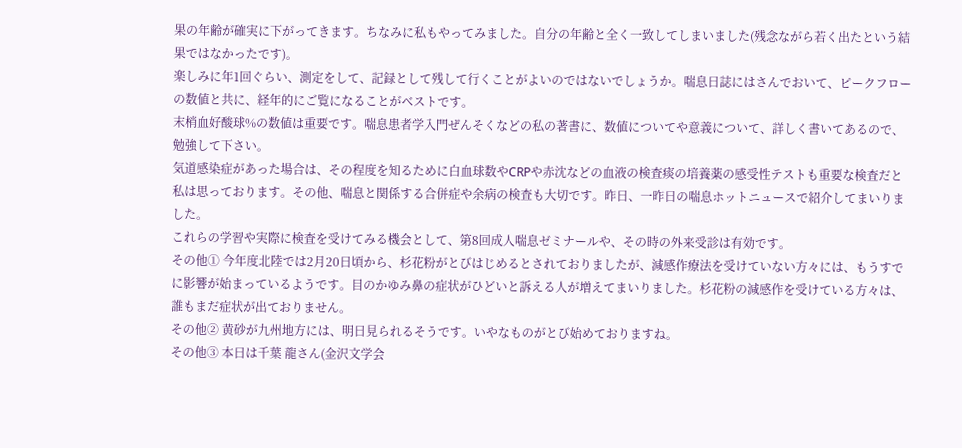果の年齢が確実に下がってきます。ちなみに私もやってみました。自分の年齢と全く一致してしまいました(残念ながら若く出たという結果ではなかったです)。
楽しみに年1回ぐらい、測定をして、記録として残して行くことがよいのではないでしょうか。喘息日誌にはさんでおいて、ピークフローの数値と共に、経年的にご覧になることがベストです。
末梢血好酸球%の数値は重要です。喘息患者学入門ぜんそくなどの私の著書に、数値についてや意義について、詳しく書いてあるので、勉強して下さい。
気道感染症があった場合は、その程度を知るために白血球数やCRPや赤沈などの血液の検査痰の培養薬の感受性テストも重要な検査だと私は思っております。その他、喘息と関係する合併症や余病の検査も大切です。昨日、一昨日の喘息ホットニュースで紹介してまいりました。
これらの学習や実際に検査を受けてみる機会として、第8回成人喘息ゼミナールや、その時の外来受診は有効です。
その他① 今年度北陸では2月20日頃から、杉花粉がとびはじめるとされておりましたが、減感作療法を受けていない方々には、もうすでに影響が始まっているようです。目のかゆみ鼻の症状がひどいと訴える人が増えてまいりました。杉花粉の減感作を受けている方々は、誰もまだ症状が出ておりません。
その他② 黄砂が九州地方には、明日見られるそうです。いやなものがとび始めておりますね。
その他③ 本日は千葉 龍さん(金沢文学会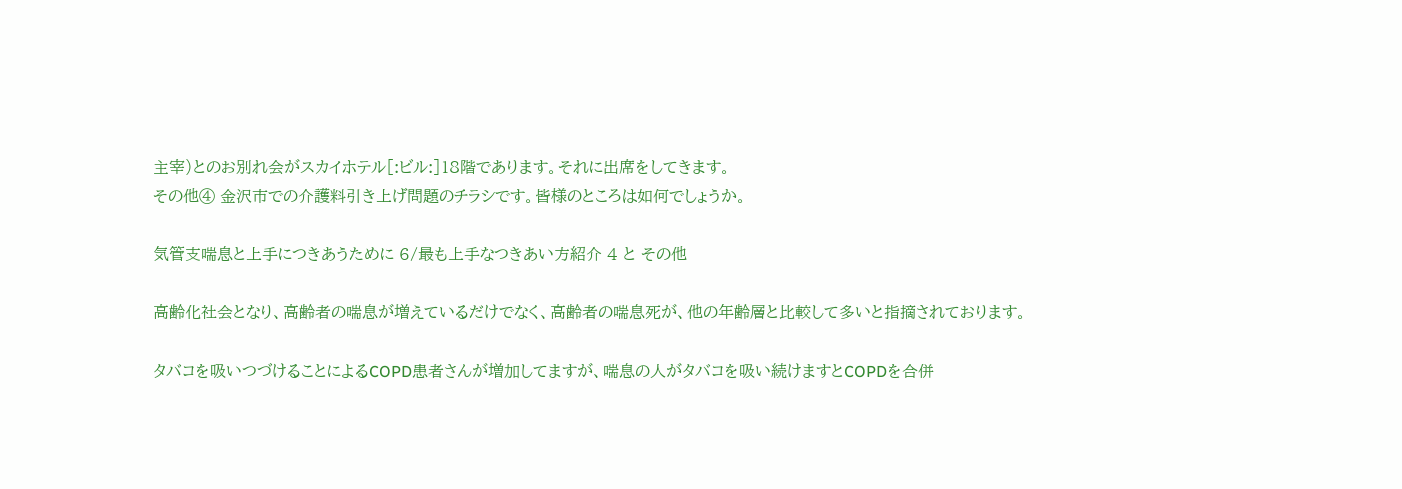主宰)とのお別れ会がスカイホテル[:ビル:]18階であります。それに出席をしてきます。
その他④ 金沢市での介護料引き上げ問題のチラシです。皆様のところは如何でしょうか。

気管支喘息と上手につきあうために 6/最も上手なつきあい方紹介 4 と その他

高齢化社会となり、高齢者の喘息が増えているだけでなく、高齢者の喘息死が、他の年齢層と比較して多いと指摘されております。

タバコを吸いつづけることによるCOPD患者さんが増加してますが、喘息の人がタバコを吸い続けますとCOPDを合併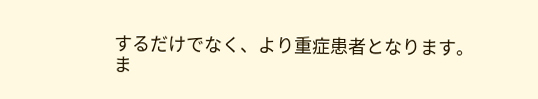するだけでなく、より重症患者となります。
ま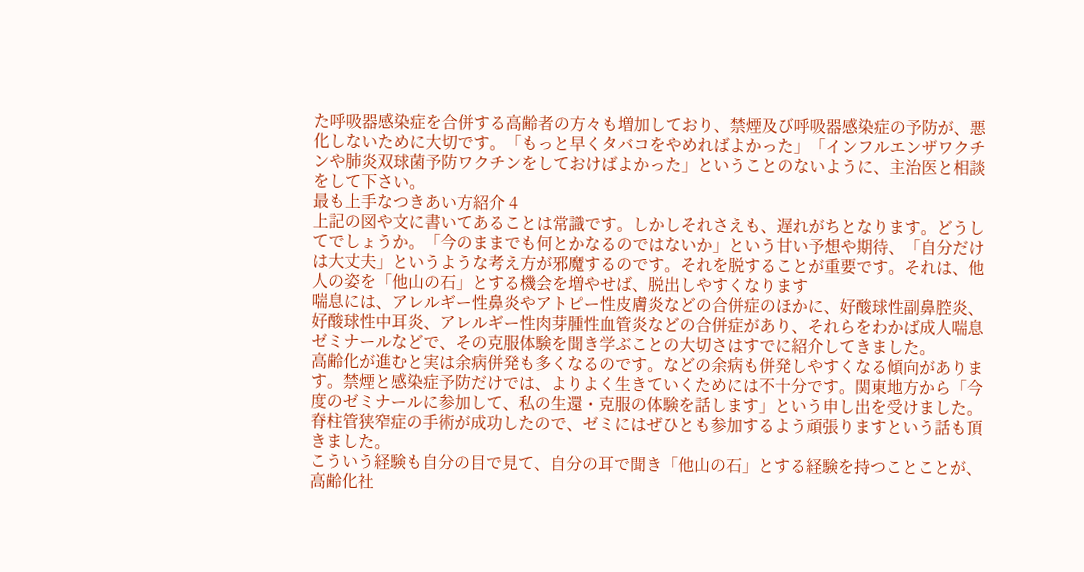た呼吸器感染症を合併する高齢者の方々も増加しており、禁煙及び呼吸器感染症の予防が、悪化しないために大切です。「もっと早くタバコをやめればよかった」「インフルエンザワクチンや肺炎双球菌予防ワクチンをしておけばよかった」ということのないように、主治医と相談をして下さい。
最も上手なつきあい方紹介 4
上記の図や文に書いてあることは常識です。しかしそれさえも、遅れがちとなります。どうしてでしょうか。「今のままでも何とかなるのではないか」という甘い予想や期待、「自分だけは大丈夫」というような考え方が邪魔するのです。それを脱することが重要です。それは、他人の姿を「他山の石」とする機会を増やせば、脱出しやすくなります
喘息には、アレルギー性鼻炎やアトピー性皮膚炎などの合併症のほかに、好酸球性副鼻腔炎、好酸球性中耳炎、アレルギー性肉芽腫性血管炎などの合併症があり、それらをわかば成人喘息ゼミナールなどで、その克服体験を聞き学ぶことの大切さはすでに紹介してきました。
高齢化が進むと実は余病併発も多くなるのです。などの余病も併発しやすくなる傾向があります。禁煙と感染症予防だけでは、よりよく生きていくためには不十分です。関東地方から「今度のゼミナールに参加して、私の生還・克服の体験を話します」という申し出を受けました。脊柱管狭窄症の手術が成功したので、ゼミにはぜひとも参加するよう頑張りますという話も頂きました。
こういう経験も自分の目で見て、自分の耳で聞き「他山の石」とする経験を持つことことが、高齢化社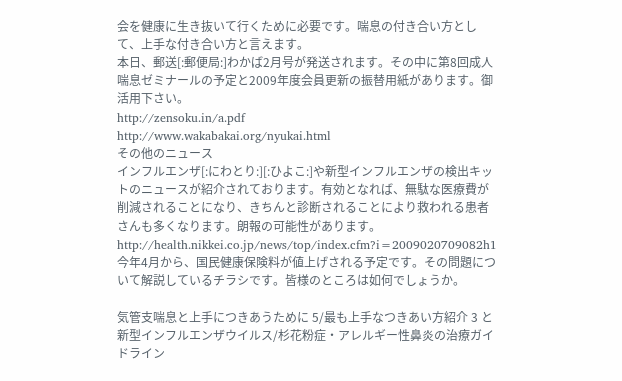会を健康に生き抜いて行くために必要です。喘息の付き合い方として、上手な付き合い方と言えます。
本日、郵送[:郵便局:]わかば2月号が発送されます。その中に第8回成人喘息ゼミナールの予定と2009年度会員更新の振替用紙があります。御活用下さい。
http://zensoku.in/a.pdf
http://www.wakabakai.org/nyukai.html
その他のニュース
インフルエンザ[:にわとり:][:ひよこ:]や新型インフルエンザの検出キットのニュースが紹介されております。有効となれば、無駄な医療費が削減されることになり、きちんと診断されることにより救われる患者さんも多くなります。朗報の可能性があります。
http://health.nikkei.co.jp/news/top/index.cfm?i=2009020709082h1
今年4月から、国民健康保険料が値上げされる予定です。その問題について解説しているチラシです。皆様のところは如何でしょうか。

気管支喘息と上手につきあうために 5/最も上手なつきあい方紹介 3 と 新型インフルエンザウイルス/杉花粉症・アレルギー性鼻炎の治療ガイドライン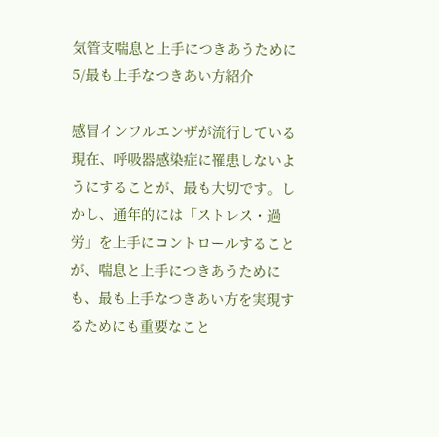気管支喘息と上手につきあうために 5/最も上手なつきあい方紹介

感冒インフルエンザが流行している現在、呼吸器感染症に罹患しないようにすることが、最も大切です。しかし、通年的には「ストレス・過労」を上手にコントロールすることが、喘息と上手につきあうためにも、最も上手なつきあい方を実現するためにも重要なこと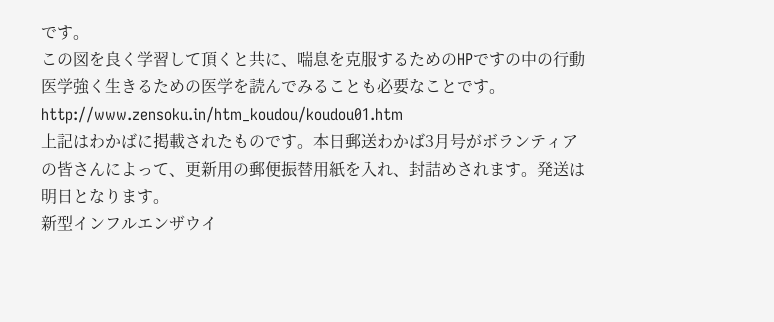です。
この図を良く学習して頂くと共に、喘息を克服するためのHPですの中の行動医学強く生きるための医学を読んでみることも必要なことです。http://www.zensoku.in/htm_koudou/koudou01.htm
上記はわかばに掲載されたものです。本日郵送わかば3月号がボランティアの皆さんによって、更新用の郵便振替用紙を入れ、封詰めされます。発送は明日となります。
新型インフルエンザウイ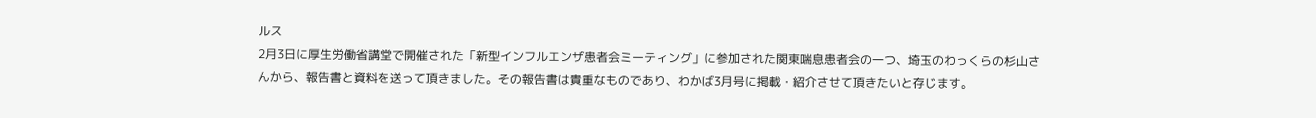ルス
2月3日に厚生労働省講堂で開催された「新型インフルエンザ患者会ミーティング」に参加された関東喘息患者会の一つ、埼玉のわっくらの杉山さんから、報告書と資料を送って頂きました。その報告書は貴重なものであり、わかば3月号に掲載・紹介させて頂きたいと存じます。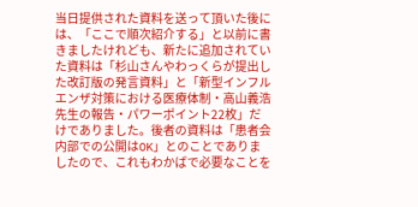当日提供された資料を送って頂いた後には、「ここで順次紹介する」と以前に書きましたけれども、新たに追加されていた資料は「杉山さんやわっくらが提出した改訂版の発言資料」と「新型インフルエンザ対策における医療体制・高山義浩先生の報告・パワーポイント22枚」だけでありました。後者の資料は「患者会内部での公開はOK」とのことでありましたので、これもわかばで必要なことを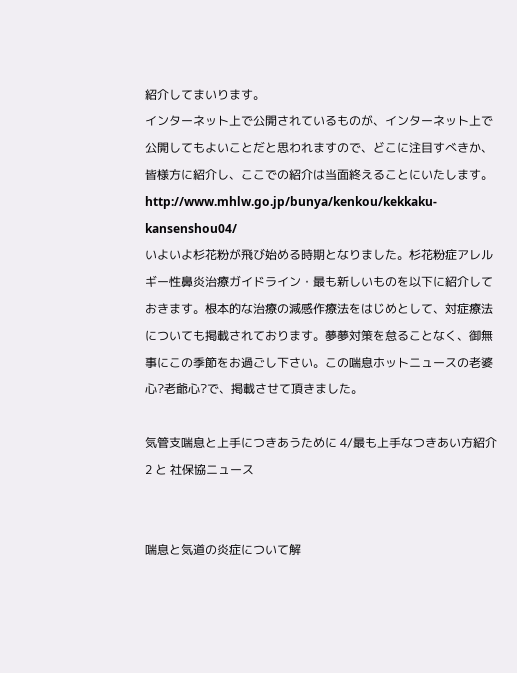紹介してまいります。
インターネット上で公開されているものが、インターネット上で公開してもよいことだと思われますので、どこに注目すべきか、皆様方に紹介し、ここでの紹介は当面終えることにいたします。
http://www.mhlw.go.jp/bunya/kenkou/kekkaku-kansenshou04/
いよいよ杉花粉が飛び始める時期となりました。杉花粉症アレルギー性鼻炎治療ガイドライン・最も新しいものを以下に紹介しておきます。根本的な治療の減感作療法をはじめとして、対症療法についても掲載されております。夢夢対策を怠ることなく、御無事にこの季節をお過ごし下さい。この喘息ホットニュースの老婆心?老爺心?で、掲載させて頂きました。

気管支喘息と上手につきあうために 4/最も上手なつきあい方紹介 2 と 社保協ニュース


喘息と気道の炎症について解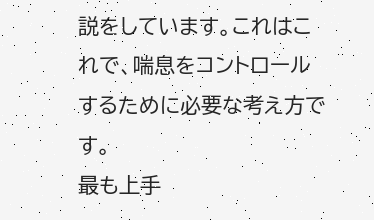説をしています。これはこれで、喘息をコントロールするために必要な考え方です。
最も上手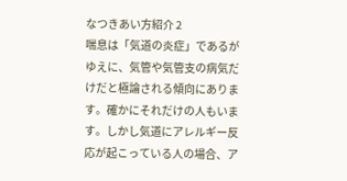なつきあい方紹介 2
喘息は「気道の炎症」であるがゆえに、気管や気管支の病気だけだと極論される傾向にあります。確かにそれだけの人もいます。しかし気道にアレルギー反応が起こっている人の場合、ア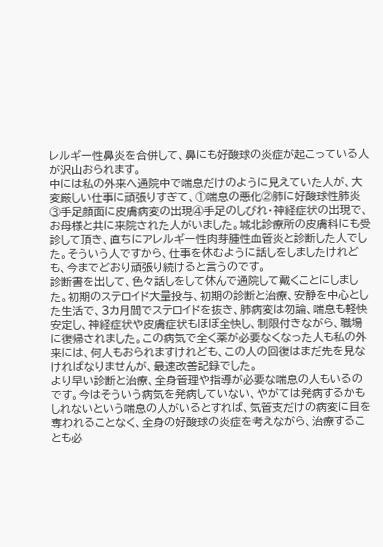レルギー性鼻炎を合併して、鼻にも好酸球の炎症が起こっている人が沢山おられます。
中には私の外来へ通院中で喘息だけのように見えていた人が、大変厳しい仕事に頑張りすぎて、①喘息の悪化②肺に好酸球性肺炎③手足顔面に皮膚病変の出現④手足のしびれ・神経症状の出現で、お母様と共に来院された人がいました。城北診療所の皮膚科にも受診して頂き、直ちにアレルギー性肉芽腫性血管炎と診断した人でした。そういう人ですから、仕事を休むように話しをしましたけれども、今までどおり頑張り続けると言うのです。
診断書を出して、色々話しをして休んで通院して戴くことにしました。初期のステロイド大量投与、初期の診断と治療、安静を中心とした生活で、3カ月間でステロイドを抜き、肺病変は勿論、喘息も軽快安定し、神経症状や皮膚症状もほぼ全快し、制限付きながら、職場に復帰されました。この病気で全く薬が必要なくなった人も私の外来には、何人もおられますけれども、この人の回復はまだ先を見なければなりませんが、最速改善記録でした。
より早い診断と治療、全身管理や指導が必要な喘息の人もいるのです。今はそういう病気を発病していない、やがては発病するかもしれないという喘息の人がいるとすれば、気管支だけの病変に目を奪われることなく、全身の好酸球の炎症を考えながら、治療することも必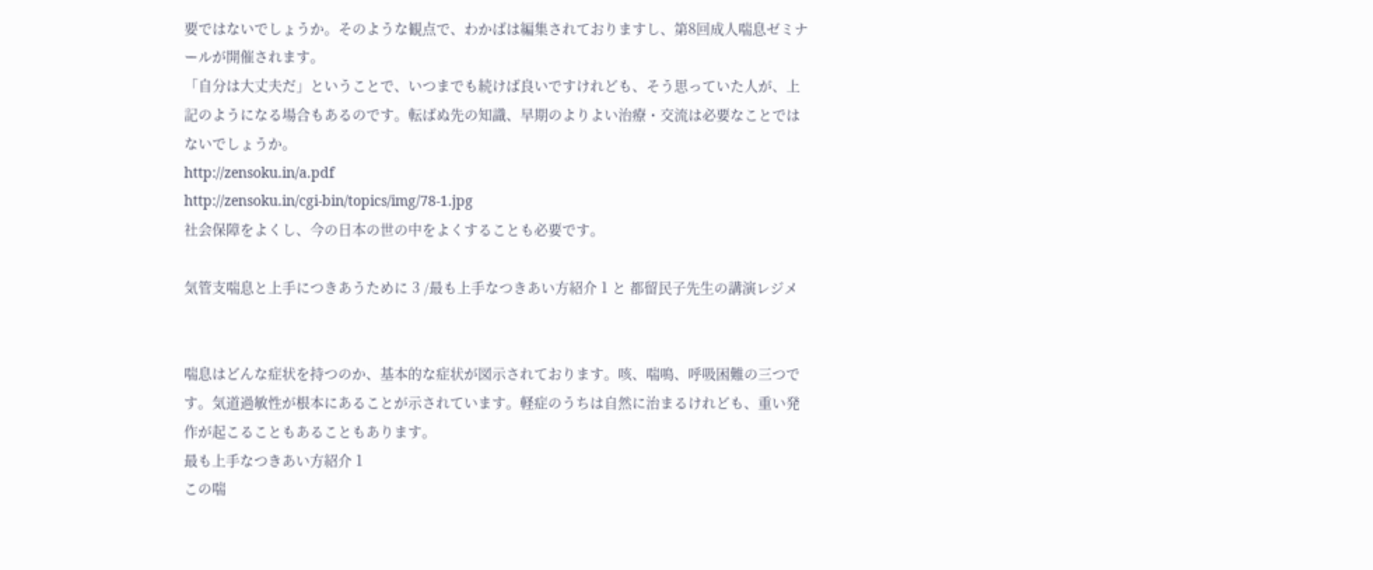要ではないでしょうか。そのような観点で、わかばは編集されておりますし、第8回成人喘息ゼミナールが開催されます。
「自分は大丈夫だ」ということで、いつまでも続けば良いですけれども、そう思っていた人が、上記のようになる場合もあるのです。転ばぬ先の知識、早期のよりよい治療・交流は必要なことではないでしょうか。
http://zensoku.in/a.pdf
http://zensoku.in/cgi-bin/topics/img/78-1.jpg
社会保障をよくし、今の日本の世の中をよくすることも必要です。

気管支喘息と上手につきあうために 3 /最も上手なつきあい方紹介 1 と 都留民子先生の講演レジメ


喘息はどんな症状を持つのか、基本的な症状が図示されております。咳、喘鳴、呼吸困難の三つです。気道過敏性が根本にあることが示されています。軽症のうちは自然に治まるけれども、重い発作が起こることもあることもあります。
最も上手なつきあい方紹介 1
この喘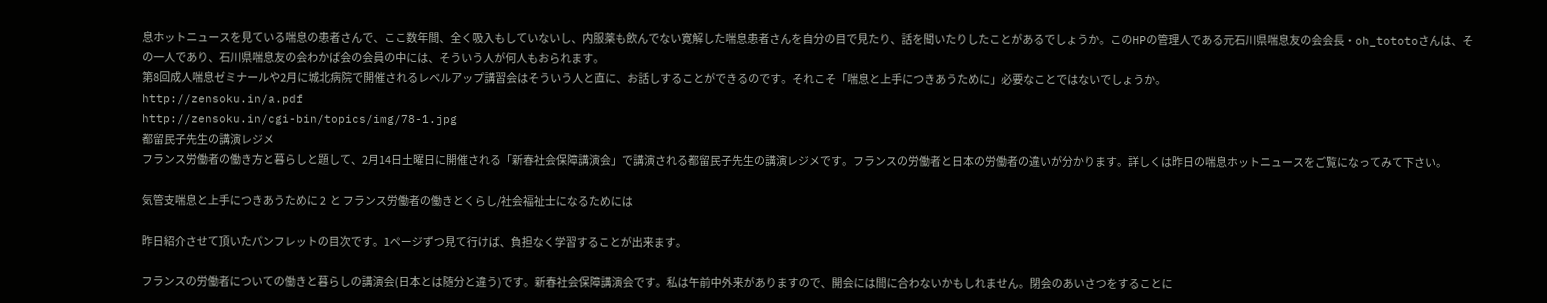息ホットニュースを見ている喘息の患者さんで、ここ数年間、全く吸入もしていないし、内服薬も飲んでない寛解した喘息患者さんを自分の目で見たり、話を聞いたりしたことがあるでしょうか。このHPの管理人である元石川県喘息友の会会長・oh_tototoさんは、その一人であり、石川県喘息友の会わかば会の会員の中には、そういう人が何人もおられます。
第8回成人喘息ゼミナールや2月に城北病院で開催されるレベルアップ講習会はそういう人と直に、お話しすることができるのです。それこそ「喘息と上手につきあうために」必要なことではないでしょうか。
http://zensoku.in/a.pdf
http://zensoku.in/cgi-bin/topics/img/78-1.jpg
都留民子先生の講演レジメ
フランス労働者の働き方と暮らしと題して、2月14日土曜日に開催される「新春社会保障講演会」で講演される都留民子先生の講演レジメです。フランスの労働者と日本の労働者の違いが分かります。詳しくは昨日の喘息ホットニュースをご覧になってみて下さい。

気管支喘息と上手につきあうために 2  と フランス労働者の働きとくらし/社会福祉士になるためには

昨日紹介させて頂いたパンフレットの目次です。1ページずつ見て行けば、負担なく学習することが出来ます。

フランスの労働者についての働きと暮らしの講演会(日本とは随分と違う)です。新春社会保障講演会です。私は午前中外来がありますので、開会には間に合わないかもしれません。閉会のあいさつをすることに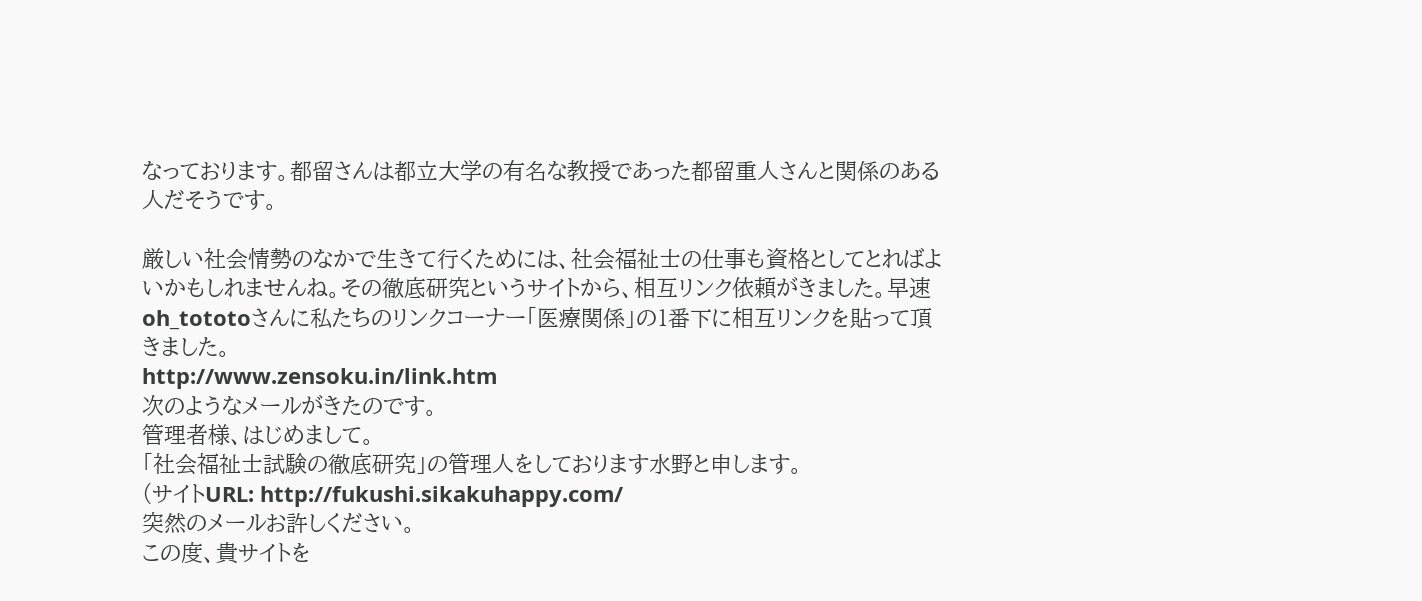なっております。都留さんは都立大学の有名な教授であった都留重人さんと関係のある人だそうです。

厳しい社会情勢のなかで生きて行くためには、社会福祉士の仕事も資格としてとればよいかもしれませんね。その徹底研究というサイトから、相互リンク依頼がきました。早速oh_tototoさんに私たちのリンクコーナー「医療関係」の1番下に相互リンクを貼って頂きました。
http://www.zensoku.in/link.htm
次のようなメールがきたのです。
管理者様、はじめまして。
「社会福祉士試験の徹底研究」の管理人をしております水野と申します。
(サイトURL: http://fukushi.sikakuhappy.com/
突然のメールお許しください。
この度、貴サイトを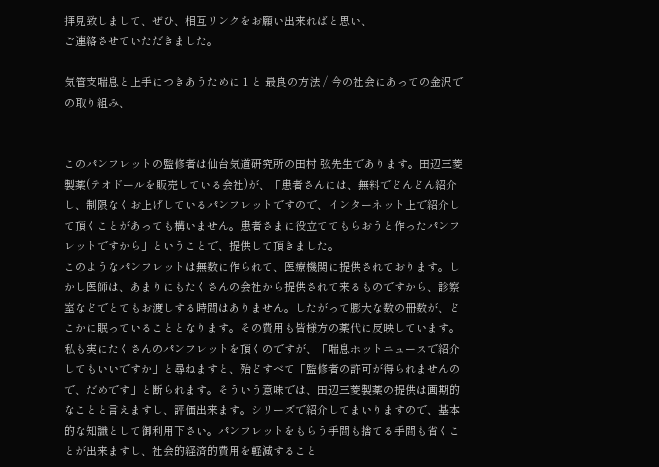拝見致しまして、ぜひ、相互リンクをお願い出来ればと思い、
ご連絡させていただきました。

気管支喘息と上手につきあうために 1 と 最良の方法 / 今の社会にあっての金沢での取り組み、


このパンフレットの監修者は仙台気道研究所の田村 弦先生であります。田辺三菱製薬(テオドールを販売している会社)が、「患者さんには、無料でどんどん紹介し、制限なくお上げしているパンフレットですので、インターネット上で紹介して頂くことがあっても構いません。患者さまに役立ててもらおうと作ったパンフレットですから」ということで、提供して頂きました。
このようなパンフレットは無数に作られて、医療機関に提供されております。しかし医師は、あまりにもたくさんの会社から提供されて来るものですから、診察室などでとてもお渡しする時間はありません。したがって膨大な数の冊数が、どこかに眠っていることとなります。その費用も皆様方の薬代に反映しています。
私も実にたくさんのパンフレットを頂くのですが、「喘息ホットニュースで紹介してもいいですか」と尋ねますと、殆どすべて「監修者の許可が得られませんので、だめです」と断られます。そういう意味では、田辺三菱製薬の提供は画期的なことと言えますし、評価出来ます。シリーズで紹介してまいりますので、基本的な知識として御利用下さい。パンフレットをもらう手間も捨てる手間も省くことが出来ますし、社会的経済的費用を軽減すること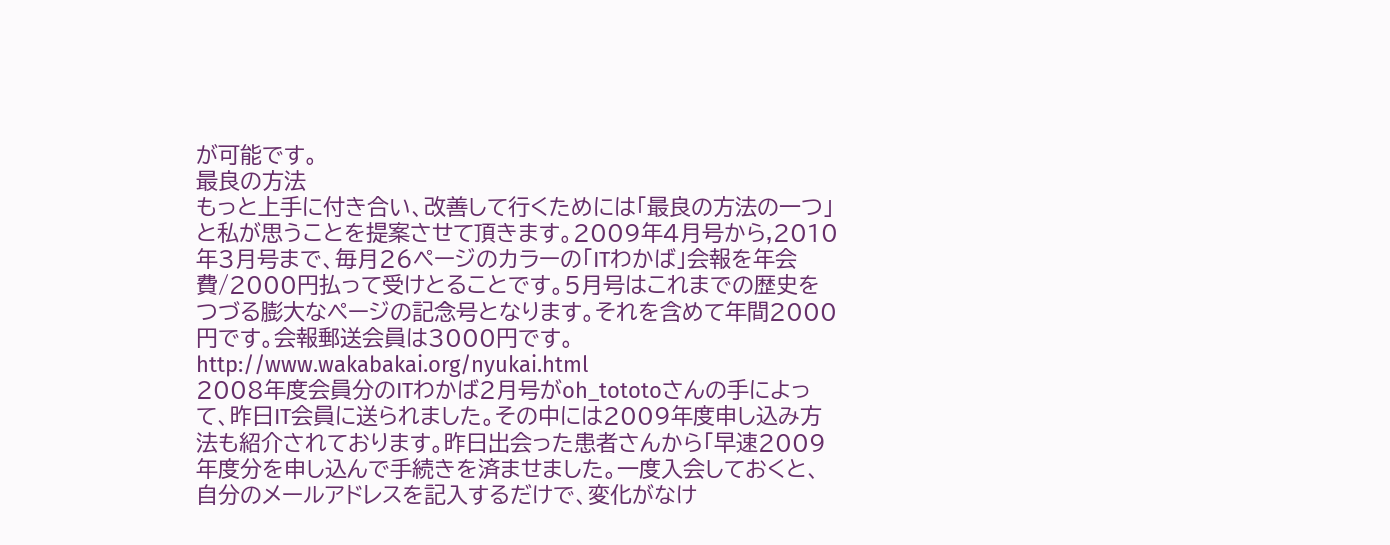が可能です。
最良の方法
もっと上手に付き合い、改善して行くためには「最良の方法の一つ」と私が思うことを提案させて頂きます。2009年4月号から,2010年3月号まで、毎月26ページのカラーの「ITわかば」会報を年会費/2000円払って受けとることです。5月号はこれまでの歴史をつづる膨大なページの記念号となります。それを含めて年間2000円です。会報郵送会員は3000円です。
http://www.wakabakai.org/nyukai.html
2008年度会員分のITわかば2月号がoh_tototoさんの手によって、昨日IT会員に送られました。その中には2009年度申し込み方法も紹介されております。昨日出会った患者さんから「早速2009年度分を申し込んで手続きを済ませました。一度入会しておくと、自分のメールアドレスを記入するだけで、変化がなけ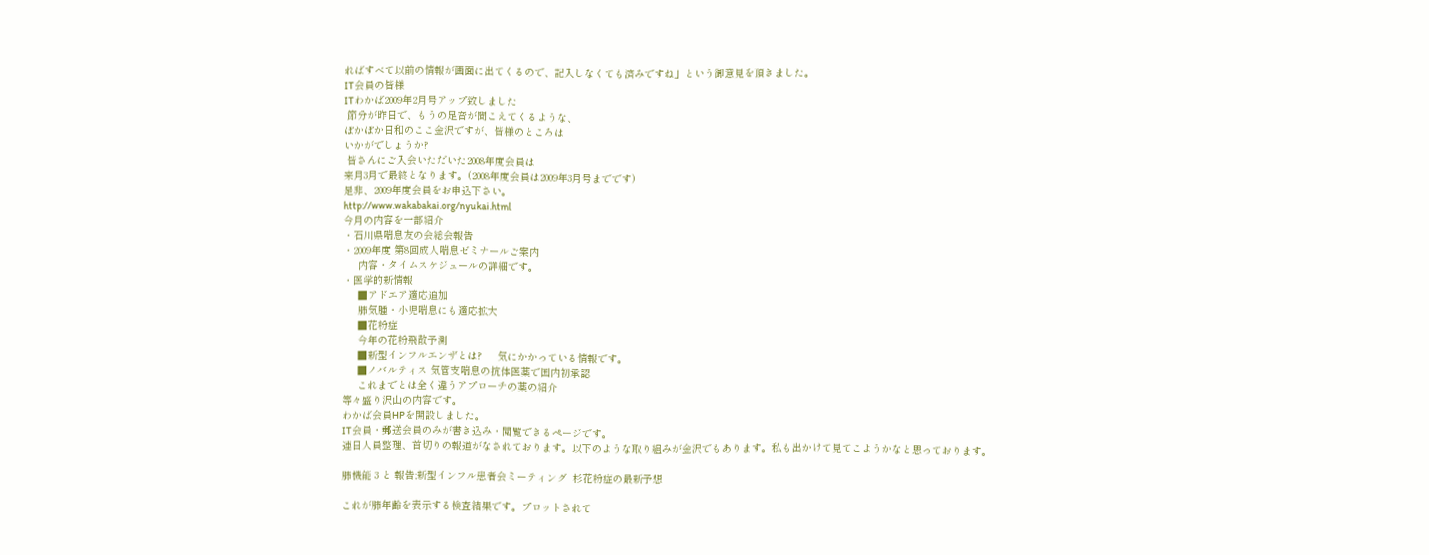ればすべて以前の情報が画面に出てくるので、記入しなくても済みですね」という御意見を頂きました。
IT会員の皆様
ITわかば2009年2月号アップ致しました
 節分が昨日で、もうの足音が聞こえてくるような、
ぽかぽか日和のここ金沢ですが、皆様のところは
いかがでしょうか?
 皆さんにご入会いただいた2008年度会員は
来月3月で最終となります。(2008年度会員は2009年3月号までです)
是非、2009年度会員をお申込下さい。
http://www.wakabakai.org/nyukai.html
今月の内容を一部紹介
・石川県喘息友の会総会報告
・2009年度 第8回成人喘息ゼミナールご案内
     内容・タイムスケジュールの詳細です。
・医学的新情報
     ■アドエア適応追加
     肺気腫・小児喘息にも適応拡大
     ■花粉症
     今年の花粉飛散予測
     ■新型インフルエンザとは?     気にかかっている情報です。
     ■ノバルティス 気管支喘息の抗体医薬で国内初承認
     これまでとは全く違うアプローチの薬の紹介
等々盛り沢山の内容です。
わかば会員HPを開設しました。
IT会員・郵送会員のみが書き込み・閲覧できるページです。
連日人員整理、首切りの報道がなされております。以下のような取り組みが金沢でもあります。私も出かけて見てこようかなと思っております。

肺機能 3 と 報告;新型インフル患者会ミーティング  杉花粉症の最新予想

これが肺年齢を表示する検査結果です。プロットされて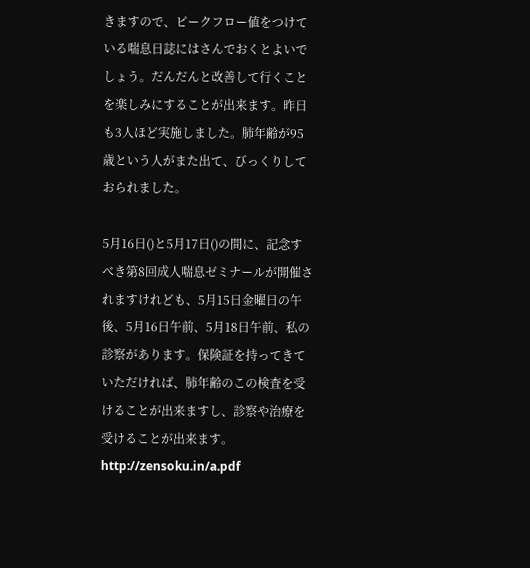きますので、ピークフロー値をつけている喘息日誌にはさんでおくとよいでしょう。だんだんと改善して行くことを楽しみにすることが出来ます。昨日も3人ほど実施しました。肺年齢が95歳という人がまた出て、びっくりしておられました。

5月16日()と5月17日()の間に、記念すべき第8回成人喘息ゼミナールが開催されますけれども、5月15日金曜日の午後、5月16日午前、5月18日午前、私の診察があります。保険証を持ってきていただければ、肺年齢のこの検査を受けることが出来ますし、診察や治療を受けることが出来ます。
http://zensoku.in/a.pdf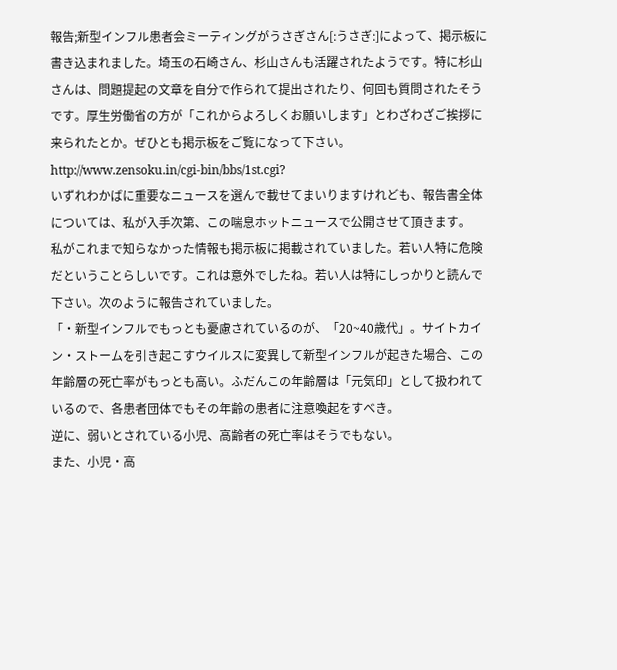報告;新型インフル患者会ミーティングがうさぎさん[:うさぎ:]によって、掲示板に書き込まれました。埼玉の石崎さん、杉山さんも活躍されたようです。特に杉山さんは、問題提起の文章を自分で作られて提出されたり、何回も質問されたそうです。厚生労働省の方が「これからよろしくお願いします」とわざわざご挨拶に来られたとか。ぜひとも掲示板をご覧になって下さい。
http://www.zensoku.in/cgi-bin/bbs/1st.cgi?
いずれわかばに重要なニュースを選んで載せてまいりますけれども、報告書全体については、私が入手次第、この喘息ホットニュースで公開させて頂きます。
私がこれまで知らなかった情報も掲示板に掲載されていました。若い人特に危険だということらしいです。これは意外でしたね。若い人は特にしっかりと読んで下さい。次のように報告されていました。
「・新型インフルでもっとも憂慮されているのが、「20~40歳代」。サイトカイン・ストームを引き起こすウイルスに変異して新型インフルが起きた場合、この年齢層の死亡率がもっとも高い。ふだんこの年齢層は「元気印」として扱われているので、各患者団体でもその年齢の患者に注意喚起をすべき。
逆に、弱いとされている小児、高齢者の死亡率はそうでもない。
また、小児・高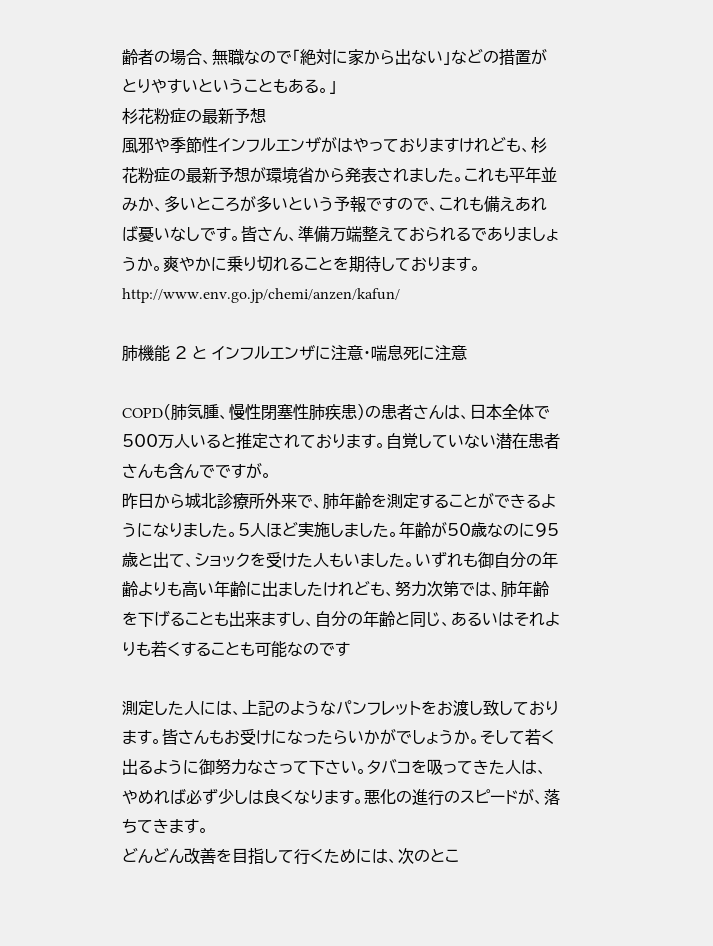齢者の場合、無職なので「絶対に家から出ない」などの措置がとりやすいということもある。」
杉花粉症の最新予想
風邪や季節性インフルエンザがはやっておりますけれども、杉花粉症の最新予想が環境省から発表されました。これも平年並みか、多いところが多いという予報ですので、これも備えあれば憂いなしです。皆さん、準備万端整えておられるでありましょうか。爽やかに乗り切れることを期待しております。
http://www.env.go.jp/chemi/anzen/kafun/

肺機能 2 と インフルエンザに注意・喘息死に注意

COPD(肺気腫、慢性閉塞性肺疾患)の患者さんは、日本全体で500万人いると推定されております。自覚していない潜在患者さんも含んでですが。
昨日から城北診療所外来で、肺年齢を測定することができるようになりました。5人ほど実施しました。年齢が50歳なのに95歳と出て、ショックを受けた人もいました。いずれも御自分の年齢よりも高い年齢に出ましたけれども、努力次第では、肺年齢を下げることも出来ますし、自分の年齢と同じ、あるいはそれよりも若くすることも可能なのです

測定した人には、上記のようなパンフレットをお渡し致しております。皆さんもお受けになったらいかがでしょうか。そして若く出るように御努力なさって下さい。タバコを吸ってきた人は、やめれば必ず少しは良くなります。悪化の進行のスピードが、落ちてきます。
どんどん改善を目指して行くためには、次のとこ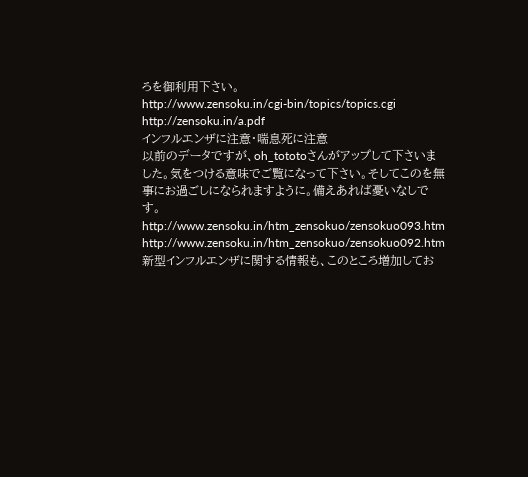ろを御利用下さい。
http://www.zensoku.in/cgi-bin/topics/topics.cgi
http://zensoku.in/a.pdf
インフルエンザに注意・喘息死に注意
以前のデータですが、oh_tototoさんがアップして下さいました。気をつける意味でご覧になって下さい。そしてこのを無事にお過ごしになられますように。備えあれば憂いなしです。
http://www.zensoku.in/htm_zensokuo/zensokuo093.htm
http://www.zensoku.in/htm_zensokuo/zensokuo092.htm
新型インフルエンザに関する情報も、このところ増加してお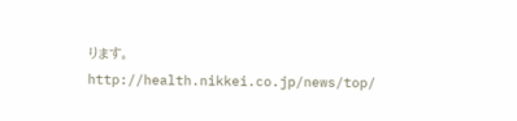ります。
http://health.nikkei.co.jp/news/top/